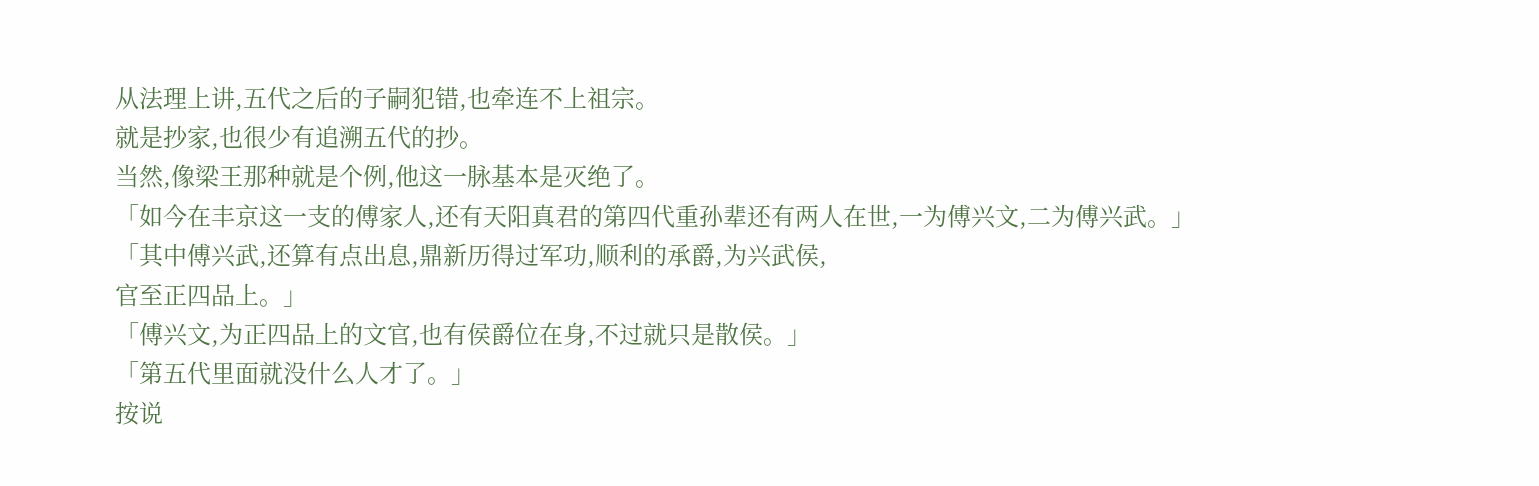从法理上讲,五代之后的子嗣犯错,也牵连不上祖宗。
就是抄家,也很少有追溯五代的抄。
当然,像梁王那种就是个例,他这一脉基本是灭绝了。
「如今在丰京这一支的傅家人,还有天阳真君的第四代重孙辈还有两人在世,一为傅兴文,二为傅兴武。」
「其中傅兴武,还算有点出息,鼎新历得过军功,顺利的承爵,为兴武侯,
官至正四品上。」
「傅兴文,为正四品上的文官,也有侯爵位在身,不过就只是散侯。」
「第五代里面就没什么人才了。」
按说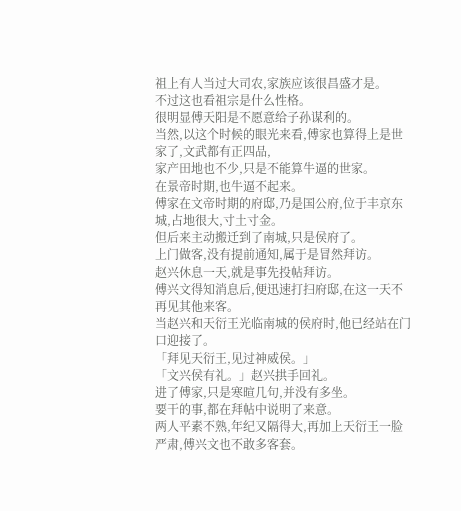祖上有人当过大司农,家族应该很昌盛才是。
不过这也看祖宗是什么性格。
很明显傅天阳是不愿意给子孙谋利的。
当然,以这个时候的眼光来看,傅家也算得上是世家了,文武都有正四品,
家产田地也不少,只是不能算牛逼的世家。
在景帝时期,也牛逼不起来。
傅家在文帝时期的府邸,乃是国公府,位于丰京东城,占地很大,寸土寸金。
但后来主动搬迁到了南城,只是侯府了。
上门做客,没有提前通知,属于是冒然拜访。
赵兴休息一天,就是事先投帖拜访。
傅兴文得知消息后,便迅速打扫府邸,在这一天不再见其他来客。
当赵兴和天衍王光临南城的侯府时,他已经站在门口迎接了。
「拜见天衍王,见过神威侯。」
「文兴侯有礼。」赵兴拱手回礼。
进了傅家,只是寒暄几句,并没有多坐。
要干的事,都在拜帖中说明了来意。
两人平素不熟,年纪又隔得大,再加上天衍王一脸严肃,傅兴文也不敢多客套。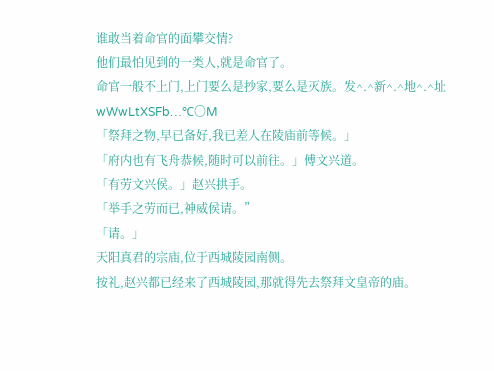谁敢当着命官的面攀交情?
他们最怕见到的一类人,就是命官了。
命官一般不上门,上门要么是抄家,要么是灭族。发^.^新^.^地^.^址 wWwLtXSFb…℃〇M
「祭拜之物,早已备好,我已差人在陵庙前等候。」
「府内也有飞舟恭候,随时可以前往。」傅文兴道。
「有劳文兴侯。」赵兴拱手。
「举手之劳而已,神威侯请。”
「请。」
天阳真君的宗庙,位于西城陵园南侧。
按礼,赵兴都已经来了西城陵园,那就得先去祭拜文皇帝的庙。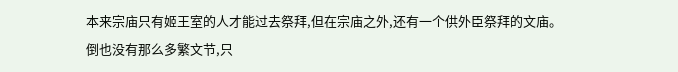本来宗庙只有姬王室的人才能过去祭拜,但在宗庙之外,还有一个供外臣祭拜的文庙。
倒也没有那么多繁文节,只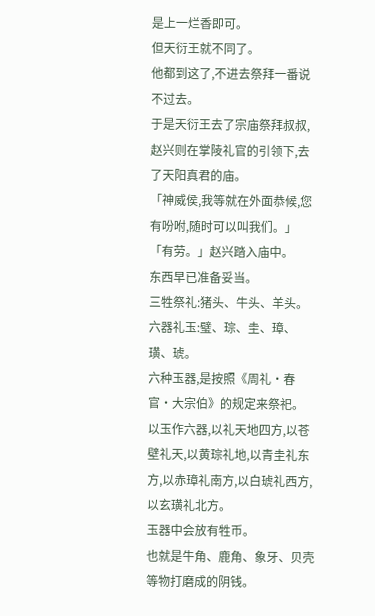是上一烂香即可。
但天衍王就不同了。
他都到这了,不进去祭拜一番说不过去。
于是天衍王去了宗庙祭拜叔叔,赵兴则在掌陵礼官的引领下,去了天阳真君的庙。
「神威侯,我等就在外面恭候,您有吩咐,随时可以叫我们。」
「有劳。」赵兴踏入庙中。
东西早已准备妥当。
三牲祭礼:猪头、牛头、羊头。
六器礼玉:璧、琮、圭、璋、璜、琥。
六种玉器,是按照《周礼·春官·大宗伯》的规定来祭祀。
以玉作六器,以礼天地四方,以苍壁礼天,以黄琮礼地,以青圭礼东方,以赤璋礼南方,以白琥礼西方,以玄璜礼北方。
玉器中会放有牲币。
也就是牛角、鹿角、象牙、贝壳等物打磨成的阴钱。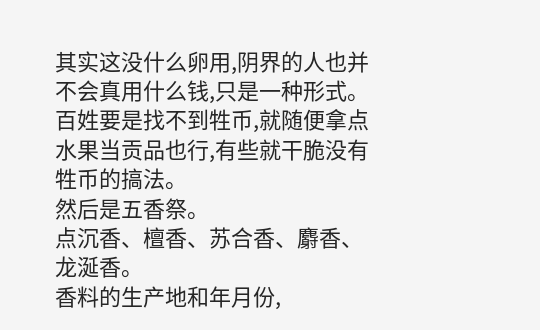其实这没什么卵用,阴界的人也并不会真用什么钱,只是一种形式。
百姓要是找不到牲币,就随便拿点水果当贡品也行,有些就干脆没有牲币的搞法。
然后是五香祭。
点沉香、檀香、苏合香、麝香、龙涎香。
香料的生产地和年月份,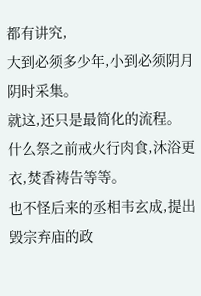都有讲究,
大到必须多少年,小到必须阴月阴时采集。
就这,还只是最简化的流程。
什么祭之前戒火行肉食,沐浴更衣,焚香祷告等等。
也不怪后来的丞相韦玄成,提出毁宗弃庙的政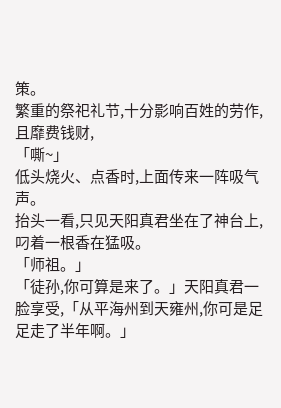策。
繁重的祭祀礼节,十分影响百姓的劳作,且靡费钱财,
「嘶~」
低头烧火、点香时,上面传来一阵吸气声。
抬头一看,只见天阳真君坐在了神台上,叼着一根香在猛吸。
「师祖。」
「徒孙,你可算是来了。」天阳真君一脸享受,「从平海州到天雍州,你可是足足走了半年啊。」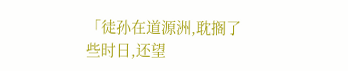「徒孙在道源洲,耽搁了些时日,还望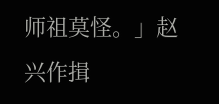师祖莫怪。」赵兴作揖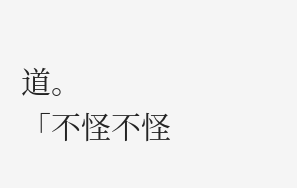道。
「不怪不怪